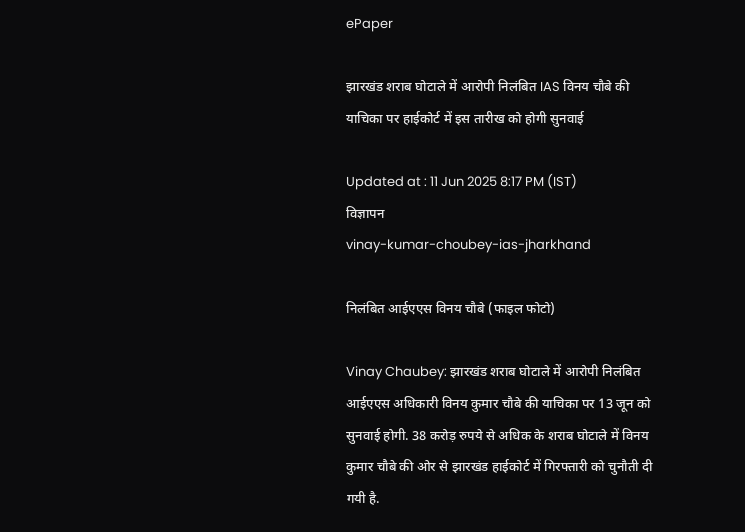ePaper

झारखंड शराब घोटाले में आरोपी निलंबित IAS विनय चौबे की याचिका पर हाईकोर्ट में इस तारीख को होगी सुनवाई

Updated at : 11 Jun 2025 8:17 PM (IST)
विज्ञापन
vinay-kumar-choubey-ias-jharkhand

निलंबित आईएएस विनय चौबे (फाइल फोटो)

Vinay Chaubey: झारखंड शराब घोटाले में आरोपी निलंबित आईएएस अधिकारी विनय कुमार चौबे की याचिका पर 13 जून को सुनवाई होगी. 38 करोड़ रुपये से अधिक के शराब घोटाले में विनय कुमार चौबे की ओर से झारखंड हाईकोर्ट में गिरफ्तारी को चुनौती दी गयी है.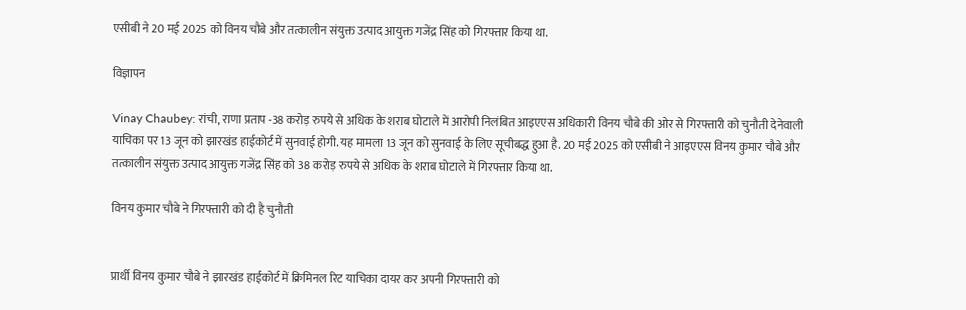एसीबी ने 20 मई 2025 को विनय चौबे और तत्कालीन संयुक्त उत्पाद आयुक्त गजेंद्र सिंह को गिरफ्तार किया था.

विज्ञापन

Vinay Chaubey: रांची, राणा प्रताप -38 करोड़ रुपये से अधिक के शराब घोटाले में आरोपी निलंबित आइएएस अधिकारी विनय चौबे की ओर से गिरफ्तारी को चुनौती देनेवाली याचिका पर 13 जून को झारखंड हाईकोर्ट में सुनवाई होगी. यह मामला 13 जून को सुनवाई के लिए सूचीबद्ध हुआ है. 20 मई 2025 को एसीबी ने आइएएस विनय कुमार चौबे और तत्कालीन संयुक्त उत्पाद आयुक्त गजेंद्र सिंह को 38 करोड़ रुपये से अधिक के शराब घोटाले में गिरफ्तार किया था.

विनय कुमार चौबे ने गिरफ्तारी को दी है चुनौती


प्रार्थी विनय कुमार चौबे ने झारखंड हाईकोर्ट में क्रिमिनल रिट याचिका दायर कर अपनी गिरफ्तारी को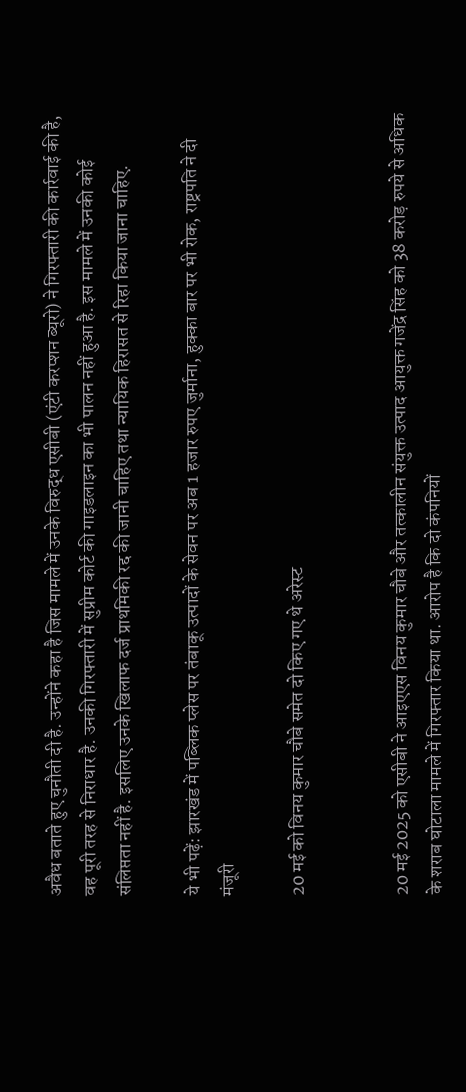अवैध बताते हुए चुनौती दी है. उन्होंने कहा है जिस मामले में उनके विरुद्ध एसीबी (एंटी करप्शन ब्यूरो) ने गिरफ्तारी की कार्रवाई की है, वह पूरी तरह से निराधार है. उनकी गिरफ्तारी में सुप्रीम कोर्ट की गाइडलाइन का भी पालन नहीं हुआ है. इस मामले में उनकी कोई संलिप्तता नहीं है. इसलिए उनके खिलाफ दर्ज प्राथमिकी रद्द की जानी चाहिए तथा न्यायिक हिरासत से रिहा किया जाना चाहिए.

ये भी पढ़ें: झारखंड में पब्लिक प्लेस पर तंबाकू उत्पादों के सेवन पर अब 1 हजार रुपए जुर्माना, हुक्का बार पर भी रोक, राष्ट्रपति ने दी मंजूरी

20 मई को विनय कुमार चौबे समेत दो किए गए थे अरेस्ट


20 मई 2025 को एसीबी ने आइएएस विनय कुमार चौबे और तत्कालीन संयुक्त उत्पाद आयुक्त गजेंद्र सिंह को 38 करोड़ रुपये से अधिक के शराब घोटाला मामले में गिरफ्तार किया था. आरोप है कि दो कंपनियों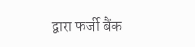द्वारा फर्जी बैंक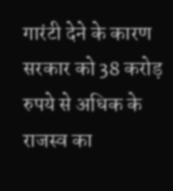गारंटी देने के कारण सरकार को 38 करोड़ रुपये से अधिक के राजस्व का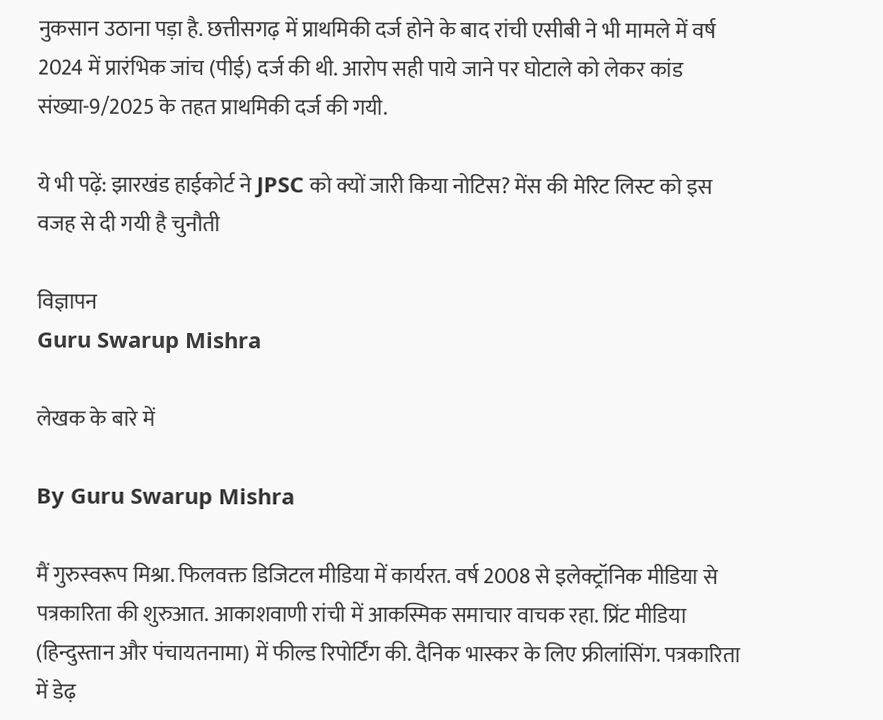नुकसान उठाना पड़ा है. छत्तीसगढ़ में प्राथमिकी दर्ज होने के बाद रांची एसीबी ने भी मामले में वर्ष 2024 में प्रारंभिक जांच (पीई) दर्ज की थी. आरोप सही पाये जाने पर घोटाले को लेकर कांड संख्या-9/2025 के तहत प्राथमिकी दर्ज की गयी.

ये भी पढ़ें: झारखंड हाईकोर्ट ने JPSC को क्यों जारी किया नोटिस? मेंस की मेरिट लिस्ट को इस वजह से दी गयी है चुनौती

विज्ञापन
Guru Swarup Mishra

लेखक के बारे में

By Guru Swarup Mishra

मैं गुरुस्वरूप मिश्रा. फिलवक्त डिजिटल मीडिया में कार्यरत. वर्ष 2008 से इलेक्ट्रॉनिक मीडिया से पत्रकारिता की शुरुआत. आकाशवाणी रांची में आकस्मिक समाचार वाचक रहा. प्रिंट मीडिया (हिन्दुस्तान और पंचायतनामा) में फील्ड रिपोर्टिंग की. दैनिक भास्कर के लिए फ्रीलांसिंग. पत्रकारिता में डेढ़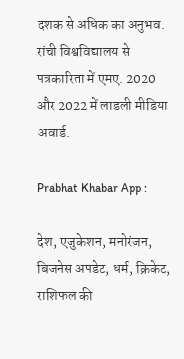दशक से अधिक का अनुभव. रांची विश्वविद्यालय से पत्रकारिता में एमए. 2020 और 2022 में लाडली मीडिया अवार्ड.

Prabhat Khabar App :

देश, एजुकेशन, मनोरंजन, बिजनेस अपडेट, धर्म, क्रिकेट, राशिफल की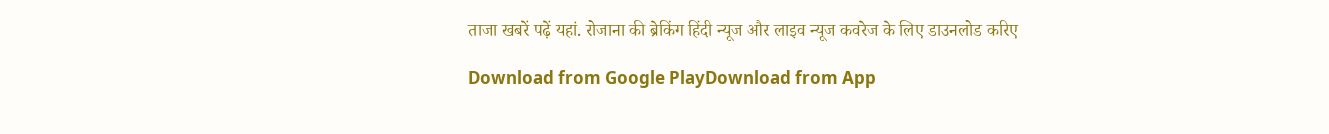ताजा खबरें पढ़ें यहां. रोजाना की ब्रेकिंग हिंदी न्यूज और लाइव न्यूज कवरेज के लिए डाउनलोड करिए

Download from Google PlayDownload from App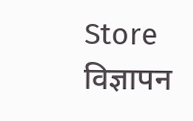Store
विज्ञापन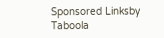Sponsored Linksby Taboola